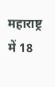महाराष्ट्र में 18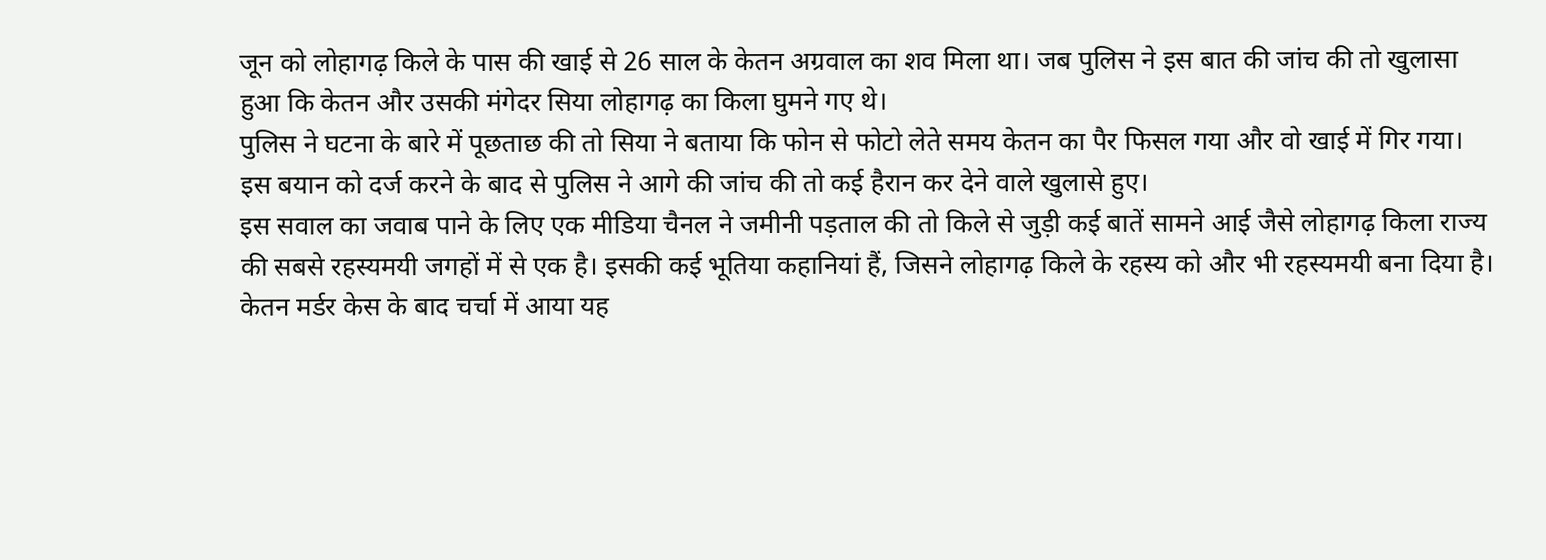जून को लोहागढ़ किले के पास की खाई से 26 साल के केतन अग्रवाल का शव मिला था। जब पुलिस ने इस बात की जांच की तो खुलासा हुआ कि केतन और उसकी मंगेदर सिया लोहागढ़ का किला घुमने गए थे।
पुलिस ने घटना के बारे में पूछताछ की तो सिया ने बताया कि फोन से फोटो लेते समय केतन का पैर फिसल गया और वो खाई में गिर गया। इस बयान को दर्ज करने के बाद से पुलिस ने आगे की जांच की तो कई हैरान कर देने वाले खुलासे हुए।
इस सवाल का जवाब पाने के लिए एक मीडिया चैनल ने जमीनी पड़ताल की तो किले से जुड़ी कई बातें सामने आई जैसे लोहागढ़ किला राज्य की सबसे रहस्यमयी जगहों में से एक है। इसकी कई भूतिया कहानियां हैं, जिसने लोहागढ़ किले के रहस्य को और भी रहस्यमयी बना दिया है।
केतन मर्डर केस के बाद चर्चा में आया यह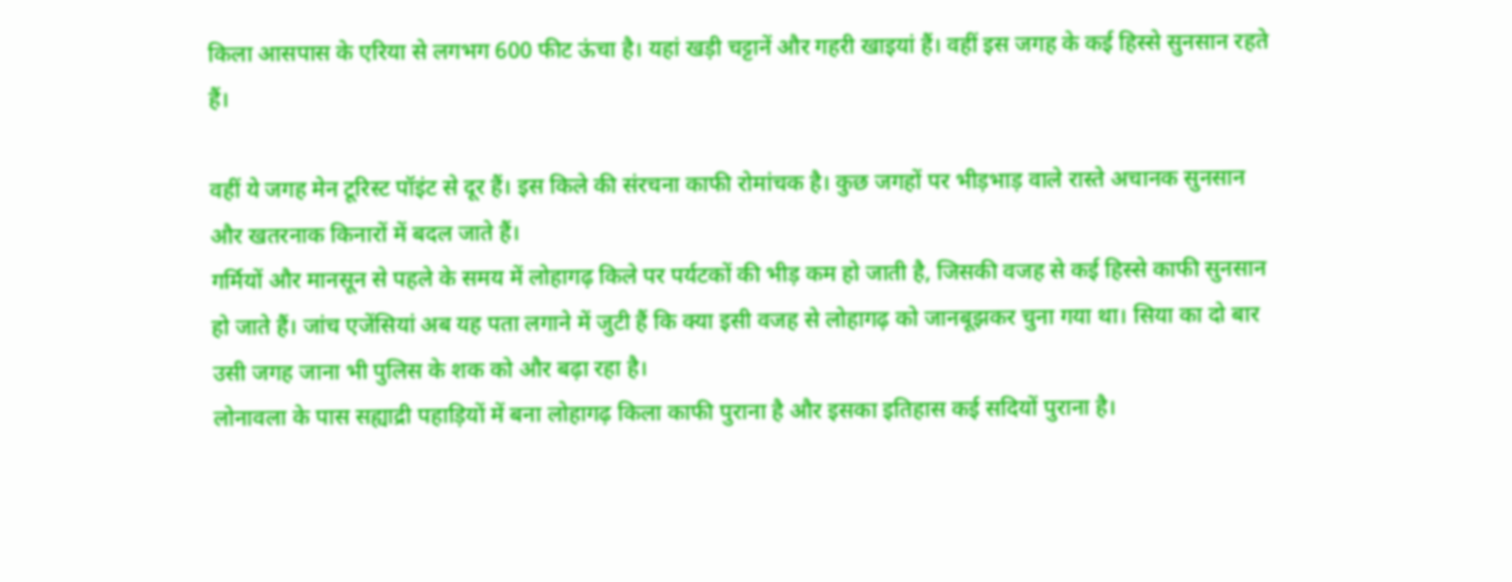किला आसपास के एरिया से लगभग 600 फीट ऊंचा है। यहां खड़ी चट्टानें और गहरी खाइयां हैं। वहीं इस जगह के कई हिस्से सुनसान रहते हैं।

वहीं ये जगह मेन टूरिस्ट पॉइंट से दूर हैं। इस किले की संरचना काफी रोमांचक है। कुछ जगहों पर भीड़भाड़ वाले रास्ते अचानक सुनसान और खतरनाक किनारों में बदल जाते हैं।
गर्मियों और मानसून से पहले के समय में लोहागढ़ किले पर पर्यटकों की भीड़ कम हो जाती है, जिसकी वजह से कई हिस्से काफी सुनसान हो जाते हैं। जांच एजेंसियां अब यह पता लगाने में जुटी हैं कि क्या इसी वजह से लोहागढ़ को जानबूझकर चुना गया था। सिया का दो बार उसी जगह जाना भी पुलिस के शक को और बढ़ा रहा है।
लोनावला के पास सह्याद्री पहाड़ियों में बना लोहागढ़ किला काफी पुराना है और इसका इतिहास कई सदियों पुराना है।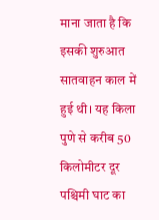माना जाता है कि इसकी शुरुआत सातवाहन काल में हुई थी। यह किला पुणे से करीब 50 किलोमीटर दूर पश्चिमी घाट का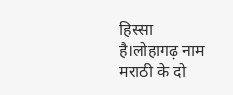हिस्सा है।लोहागढ़ नाम मराठी के दो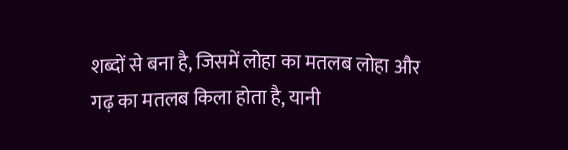शब्दों से बना है, जिसमें लोहा का मतलब लोहा और गढ़ का मतलब किला होता है, यानी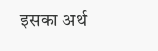इसका अर्थ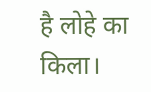है लोहे का किला।